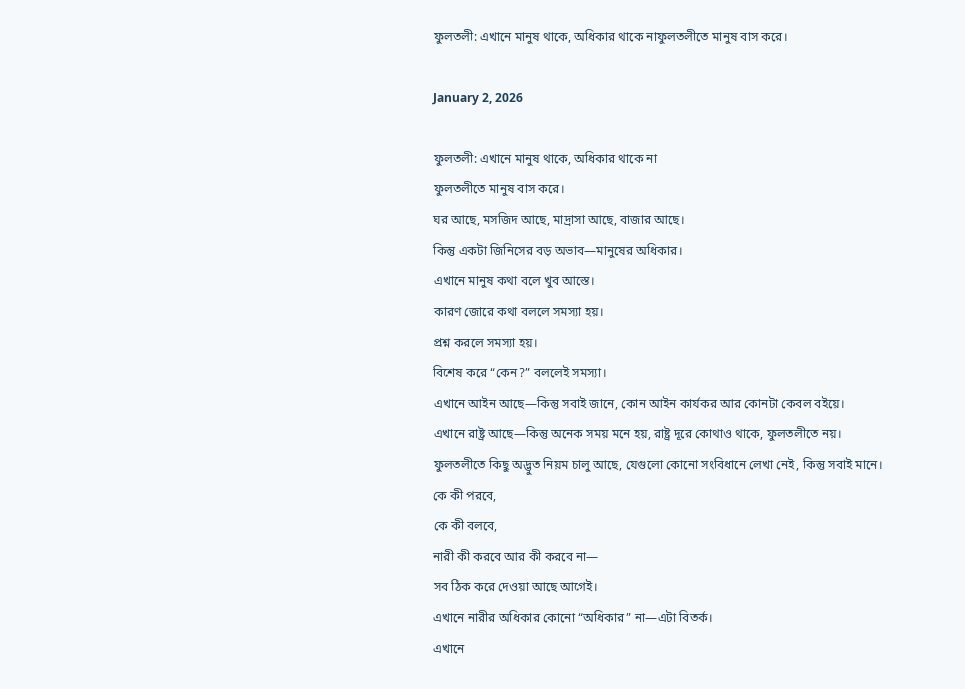ফুলতলী: এখানে মানুষ থাকে, অধিকার থাকে নাফুলতলীতে মানুষ বাস করে।

January 2, 2026

ফুলতলী: এখানে মানুষ থাকে, অধিকার থাকে না
ফুলতলীতে মানুষ বাস করে।
ঘর আছে, মসজিদ আছে, মাদ্রাসা আছে, বাজার আছে।
কিন্তু একটা জিনিসের বড় অভাব—মানুষের অধিকার।
এখানে মানুষ কথা বলে খুব আস্তে।
কারণ জোরে কথা বললে সমস্যা হয়।
প্রশ্ন করলে সমস্যা হয়।
বিশেষ করে “কেন?” বললেই সমস্যা।
এখানে আইন আছে—কিন্তু সবাই জানে, কোন আইন কার্যকর আর কোনটা কেবল বইয়ে।
এখানে রাষ্ট্র আছে—কিন্তু অনেক সময় মনে হয়, রাষ্ট্র দূরে কোথাও থাকে, ফুলতলীতে নয়।
ফুলতলীতে কিছু অদ্ভুত নিয়ম চালু আছে, যেগুলো কোনো সংবিধানে লেখা নেই, কিন্তু সবাই মানে।
কে কী পরবে,
কে কী বলবে,
নারী কী করবে আর কী করবে না—
সব ঠিক করে দেওয়া আছে আগেই।
এখানে নারীর অধিকার কোনো “অধিকার” না—এটা বিতর্ক।
এখানে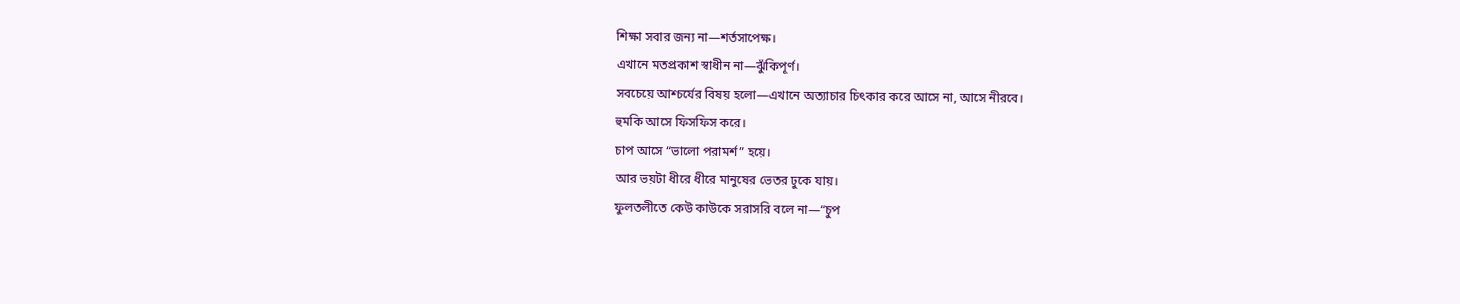শিক্ষা সবার জন্য না—শর্তসাপেক্ষ।
এখানে মতপ্রকাশ স্বাধীন না—ঝুঁকিপূর্ণ।
সবচেয়ে আশ্চর্যের বিষয় হলো—এখানে অত্যাচার চিৎকার করে আসে না, আসে নীরবে।
হুমকি আসে ফিসফিস করে।
চাপ আসে “ভালো পরামর্শ” হয়ে।
আর ভয়টা ধীরে ধীরে মানুষের ভেতর ঢুকে যায়।
ফুলতলীতে কেউ কাউকে সরাসরি বলে না—“চুপ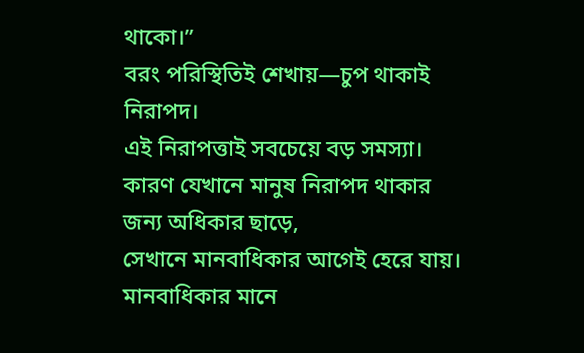থাকো।”
বরং পরিস্থিতিই শেখায়—চুপ থাকাই নিরাপদ।
এই নিরাপত্তাই সবচেয়ে বড় সমস্যা।
কারণ যেখানে মানুষ নিরাপদ থাকার জন্য অধিকার ছাড়ে,
সেখানে মানবাধিকার আগেই হেরে যায়।
মানবাধিকার মানে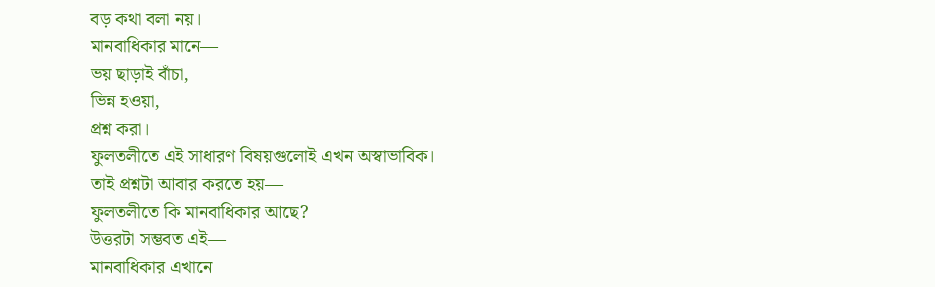বড় কথা বলা নয়।
মানবাধিকার মানে—
ভয় ছাড়াই বাঁচা,
ভিন্ন হওয়া,
প্রশ্ন করা।
ফুলতলীতে এই সাধারণ বিষয়গুলোই এখন অস্বাভাবিক।
তাই প্রশ্নটা আবার করতে হয়—
ফুলতলীতে কি মানবাধিকার আছে?
উত্তরটা সম্ভবত এই—
মানবাধিকার এখানে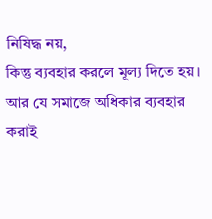নিষিদ্ধ নয়,
কিন্তু ব্যবহার করলে মূল্য দিতে হয়।
আর যে সমাজে অধিকার ব্যবহার করাই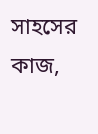সাহসের কাজ,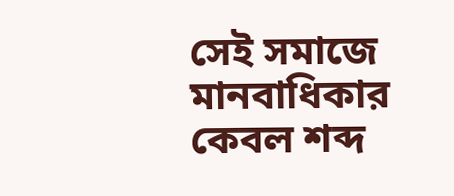সেই সমাজে মানবাধিকার কেবল শব্দ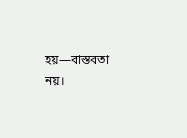হয়—বাস্তবতা নয়।